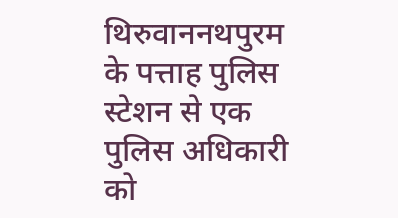थिरुवाननथपुरम के पत्ताह पुलिस स्टेशन से एक पुलिस अधिकारी को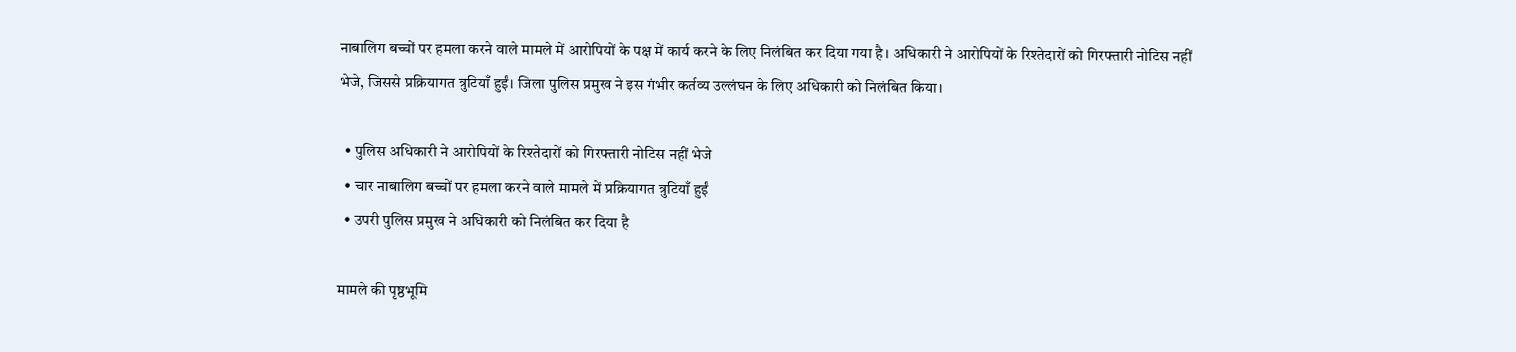नाबालिग बच्चों पर हमला करने वाले मामले में आरोपियों के पक्ष में कार्य करने के लिए निलंबित कर दिया गया है। अधिकारी ने आरोपियों के रिश्तेदारों को गिरफ्तारी नोटिस नहीं भेजे, जिससे प्रक्रियागत त्रुटियाँ हुईं। जिला पुलिस प्रमुख ने इस गंभीर कर्तव्य उल्लंघन के लिए अधिकारी को निलंबित किया।

  • पुलिस अधिकारी ने आरोपियों के रिश्तेदारों को गिरफ्तारी नोटिस नहीं भेजे
  • चार नाबालिग बच्चों पर हमला करने वाले मामले में प्रक्रियागत त्रुटियाँ हुईं
  • उपरी पुलिस प्रमुख ने अधिकारी को निलंबित कर दिया है

मामले की पृष्ठभूमि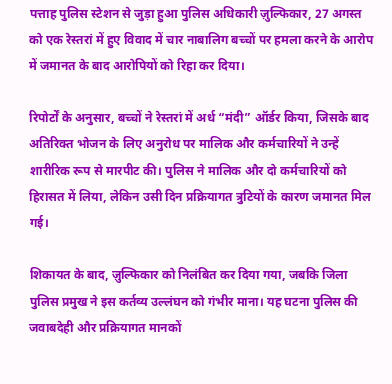पत्ताह पुलिस स्टेशन से जुड़ा हुआ पुलिस अधिकारी ज़ुल्फिकार, 27 अगस्त को एक रेस्तरां में हुए विवाद में चार नाबालिग बच्चों पर हमला करने के आरोप में जमानत के बाद आरोपियों को रिहा कर दिया।

रिपोर्टों के अनुसार, बच्चों ने रेस्तरां में अर्ध “मंदी” ऑर्डर किया, जिसके बाद अतिरिक्त भोजन के लिए अनुरोध पर मालिक और कर्मचारियों ने उन्हें शारीरिक रूप से मारपीट की। पुलिस ने मालिक और दो कर्मचारियों को हिरासत में लिया, लेकिन उसी दिन प्रक्रियागत त्रुटियों के कारण जमानत मिल गई।

शिकायत के बाद, ज़ुल्फिकार को निलंबित कर दिया गया, जबकि जिला पुलिस प्रमुख ने इस कर्तव्य उल्लंघन को गंभीर माना। यह घटना पुलिस की जवाबदेही और प्रक्रियागत मानकों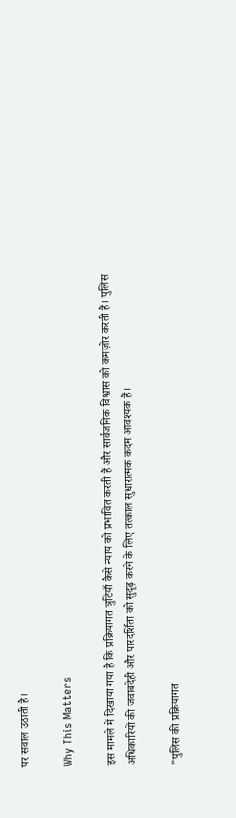पर सवाल उठाती है।

Why This Matters

इस मामले में दिखाया गया है कि प्रक्रियागत त्रुटियाँ कैसे न्याय को प्रभावित करती हैं और सार्वजनिक विश्वास को कमज़ोर करती हैं। पुलिस अधिकारियों की जवाबदेही और पारदर्शिता को सुदृढ़ करने के लिए तत्काल सुधारात्मक कदम आवश्यक हैं।

"पुलिस की प्रक्रियागत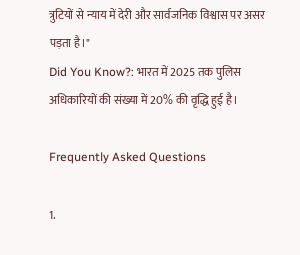त्रुटियों से न्याय में देरी और सार्वजनिक विश्वास पर असर पड़ता है।"
Did You Know?: भारत में 2025 तक पुलिस अधिकारियों की संख्या में 20% की वृद्धि हुई है।

Frequently Asked Questions

1.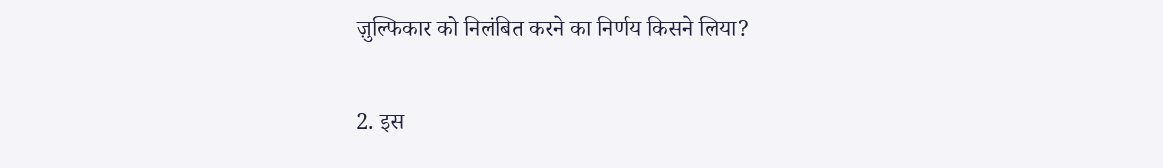ज़ुल्फिकार को निलंबित करने का निर्णय किसने लिया?

2. इस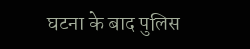घटना के बाद पुलिस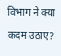विभाग ने क्या कदम उठाए?